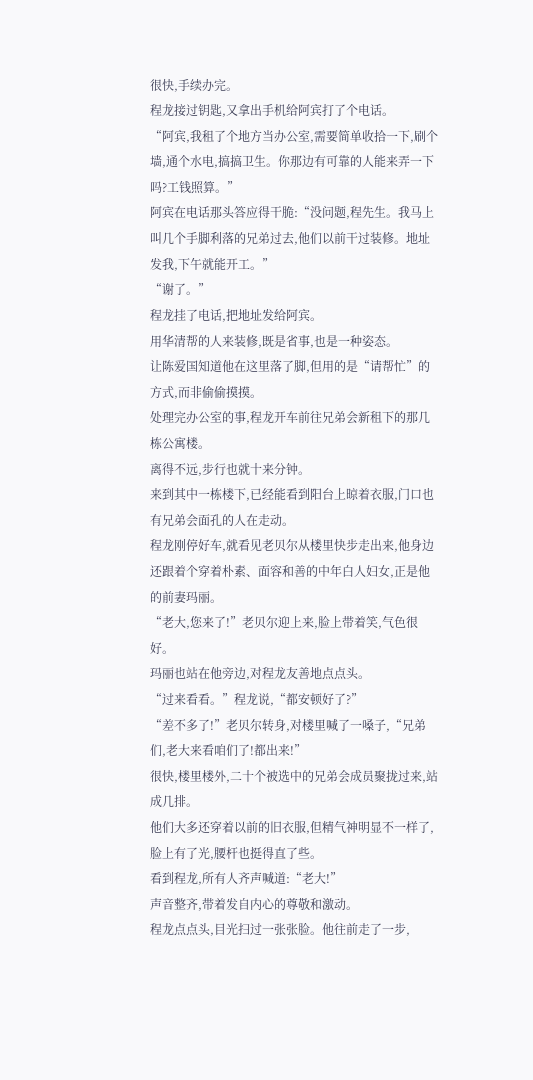很快,手续办完。
程龙接过钥匙,又拿出手机给阿宾打了个电话。
“阿宾,我租了个地方当办公室,需要简单收拾一下,刷个墙,通个水电,搞搞卫生。你那边有可靠的人能来弄一下吗?工钱照算。”
阿宾在电话那头答应得干脆:“没问题,程先生。我马上叫几个手脚利落的兄弟过去,他们以前干过装修。地址发我,下午就能开工。”
“谢了。”
程龙挂了电话,把地址发给阿宾。
用华清帮的人来装修,既是省事,也是一种姿态。
让陈爱国知道他在这里落了脚,但用的是“请帮忙”的方式,而非偷偷摸摸。
处理完办公室的事,程龙开车前往兄弟会新租下的那几栋公寓楼。
离得不远,步行也就十来分钟。
来到其中一栋楼下,已经能看到阳台上晾着衣服,门口也有兄弟会面孔的人在走动。
程龙刚停好车,就看见老贝尔从楼里快步走出来,他身边还跟着个穿着朴素、面容和善的中年白人妇女,正是他的前妻玛丽。
“老大,您来了!”老贝尔迎上来,脸上带着笑,气色很好。
玛丽也站在他旁边,对程龙友善地点点头。
“过来看看。”程龙说,“都安顿好了?”
“差不多了!”老贝尔转身,对楼里喊了一嗓子,“兄弟们,老大来看咱们了!都出来!”
很快,楼里楼外,二十个被选中的兄弟会成员聚拢过来,站成几排。
他们大多还穿着以前的旧衣服,但精气神明显不一样了,脸上有了光,腰杆也挺得直了些。
看到程龙,所有人齐声喊道:“老大!”
声音整齐,带着发自内心的尊敬和激动。
程龙点点头,目光扫过一张张脸。他往前走了一步,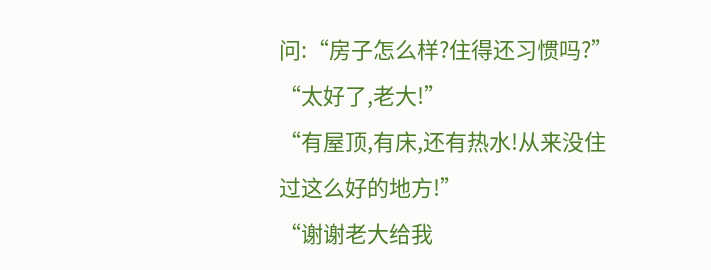问:“房子怎么样?住得还习惯吗?”
“太好了,老大!”
“有屋顶,有床,还有热水!从来没住过这么好的地方!”
“谢谢老大给我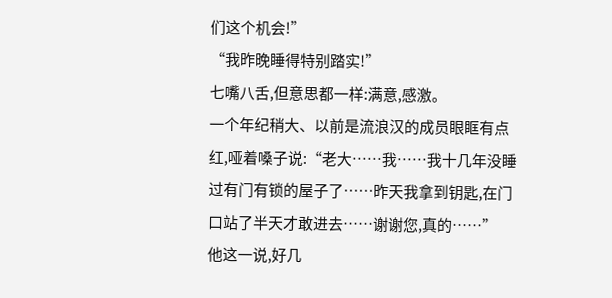们这个机会!”
“我昨晚睡得特别踏实!”
七嘴八舌,但意思都一样:满意,感激。
一个年纪稍大、以前是流浪汉的成员眼眶有点红,哑着嗓子说:“老大……我……我十几年没睡过有门有锁的屋子了……昨天我拿到钥匙,在门口站了半天才敢进去……谢谢您,真的……”
他这一说,好几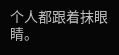个人都跟着抹眼睛。